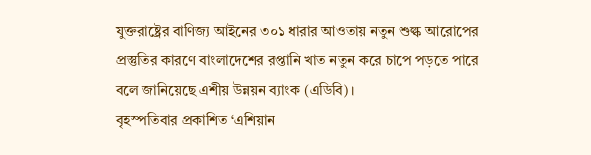যুক্তরাষ্ট্রের বাণিজ্য আইনের ৩০১ ধারার আওতায় নতুন শুল্ক আরোপের প্রস্তুতির কারণে বাংলাদেশের রপ্তানি খাত নতুন করে চাপে পড়তে পারে বলে জানিয়েছে এশীয় উন্নয়ন ব্যাংক (এডিবি)।
বৃহস্পতিবার প্রকাশিত ‘এশিয়ান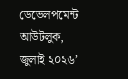ডেভেলপমেন্ট আউটলুক, জুলাই ২০২৬’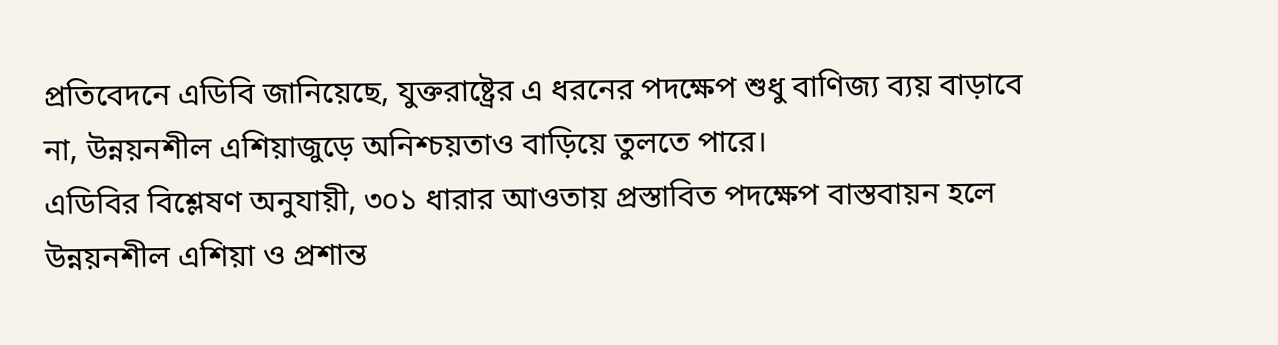প্রতিবেদনে এডিবি জানিয়েছে, যুক্তরাষ্ট্রের এ ধরনের পদক্ষেপ শুধু বাণিজ্য ব্যয় বাড়াবে না, উন্নয়নশীল এশিয়াজুড়ে অনিশ্চয়তাও বাড়িয়ে তুলতে পারে।
এডিবির বিশ্লেষণ অনুযায়ী, ৩০১ ধারার আওতায় প্রস্তাবিত পদক্ষেপ বাস্তবায়ন হলে উন্নয়নশীল এশিয়া ও প্রশান্ত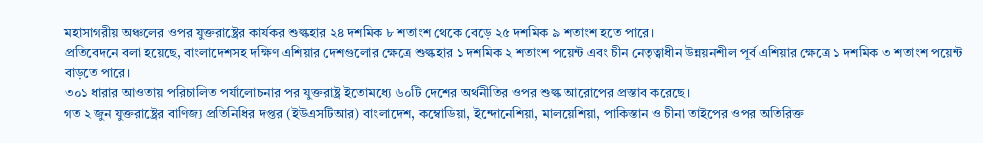মহাসাগরীয় অঞ্চলের ওপর যুক্তরাষ্ট্রের কার্যকর শুল্কহার ২৪ দশমিক ৮ শতাংশ থেকে বেড়ে ২৫ দশমিক ৯ শতাংশ হতে পারে।
প্রতিবেদনে বলা হয়েছে, বাংলাদেশসহ দক্ষিণ এশিয়ার দেশগুলোর ক্ষেত্রে শুল্কহার ১ দশমিক ২ শতাংশ পয়েন্ট এবং চীন নেতৃত্বাধীন উন্নয়নশীল পূর্ব এশিয়ার ক্ষেত্রে ১ দশমিক ৩ শতাংশ পয়েন্ট বাড়তে পারে।
৩০১ ধারার আওতায় পরিচালিত পর্যালোচনার পর যুক্তরাষ্ট্র ইতোমধ্যে ৬০টি দেশের অর্থনীতির ওপর শুল্ক আরোপের প্রস্তাব করেছে।
গত ২ জুন যুক্তরাষ্ট্রের বাণিজ্য প্রতিনিধির দপ্তর (ইউএসটিআর) বাংলাদেশ, কম্বোডিয়া, ইন্দোনেশিয়া, মালয়েশিয়া, পাকিস্তান ও চীনা তাইপের ওপর অতিরিক্ত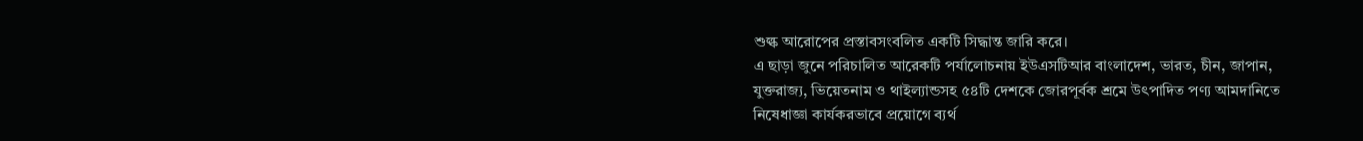শুল্ক আরোপের প্রস্তাবসংবলিত একটি সিদ্ধান্ত জারি করে।
এ ছাড়া জুনে পরিচালিত আরেকটি পর্যালোচনায় ইউএসটিআর বাংলাদেশ, ভারত, চীন, জাপান, যুক্তরাজ্য, ভিয়েতনাম ও থাইল্যান্ডসহ ৫৪টি দেশকে জোরপূর্বক শ্রমে উৎপাদিত পণ্য আমদানিতে নিষেধাজ্ঞা কার্যকরভাবে প্রয়োগে ব্যর্থ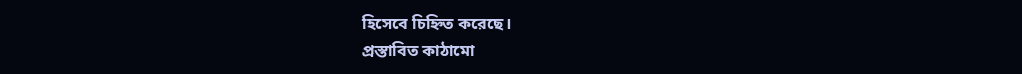হিসেবে চিহ্নিত করেছে।
প্রস্তাবিত কাঠামো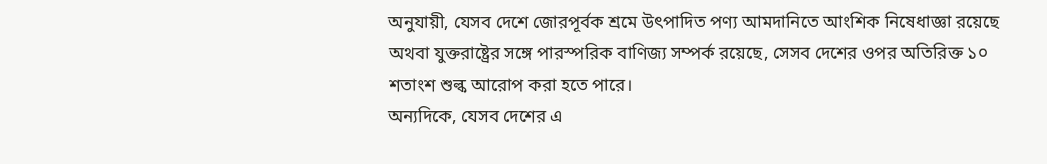অনুযায়ী, যেসব দেশে জোরপূর্বক শ্রমে উৎপাদিত পণ্য আমদানিতে আংশিক নিষেধাজ্ঞা রয়েছে অথবা যুক্তরাষ্ট্রের সঙ্গে পারস্পরিক বাণিজ্য সম্পর্ক রয়েছে, সেসব দেশের ওপর অতিরিক্ত ১০ শতাংশ শুল্ক আরোপ করা হতে পারে।
অন্যদিকে, যেসব দেশের এ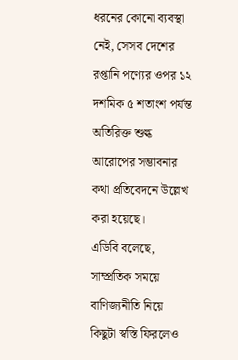ধরনের কোনো ব্যবস্থা নেই, সেসব দেশের রপ্তানি পণ্যের ওপর ১২ দশমিক ৫ শতাংশ পর্যন্ত অতিরিক্ত শুল্ক আরোপের সম্ভাবনার কথা প্রতিবেদনে উল্লেখ করা হয়েছে।
এডিবি বলেছে, সাম্প্রতিক সময়ে বাণিজ্যনীতি নিয়ে কিছুটা স্বস্তি ফিরলেও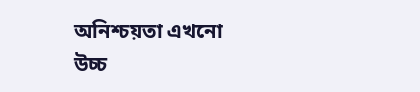অনিশ্চয়তা এখনো উচ্চ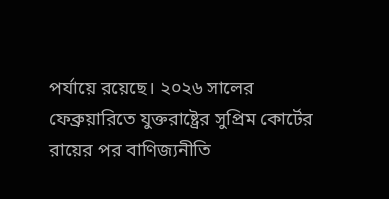পর্যায়ে রয়েছে। ২০২৬ সালের ফেব্রুয়ারিতে যুক্তরাষ্ট্রের সুপ্রিম কোর্টের রায়ের পর বাণিজ্যনীতি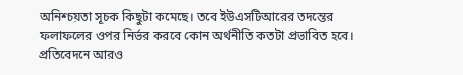অনিশ্চয়তা সূচক কিছুটা কমেছে। তবে ইউএসটিআরের তদন্তের ফলাফলের ওপর নির্ভর করবে কোন অর্থনীতি কতটা প্রভাবিত হবে।
প্রতিবেদনে আরও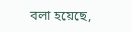বলা হয়েছে,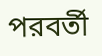পরবর্তী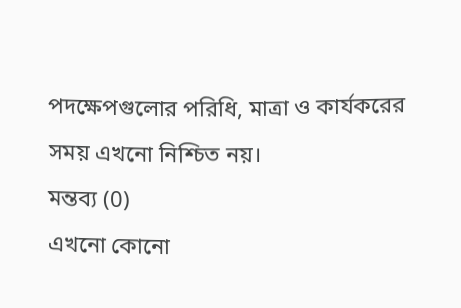পদক্ষেপগুলোর পরিধি, মাত্রা ও কার্যকরের সময় এখনো নিশ্চিত নয়।
মন্তব্য (0)
এখনো কোনো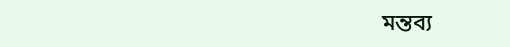মন্তব্য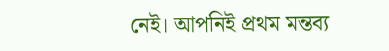নেই। আপনিই প্রথম মন্তব্য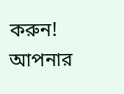করুন!
আপনার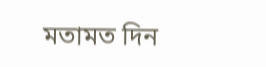মতামত দিন